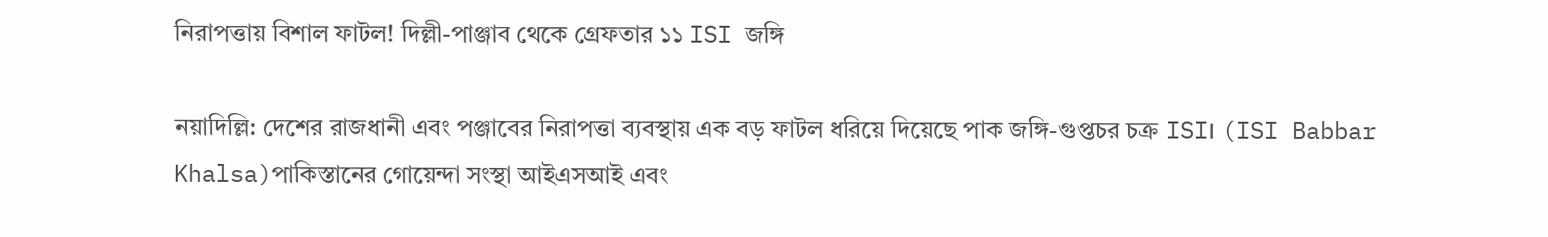নিরাপত্তায় বিশাল ফাটল! দিল্লী-পাঞ্জাব থেকে গ্রেফতার ১১ ISI জঙ্গি

নয়াদিল্লি: দেশের রাজধানী এবং পঞ্জাবের নিরাপত্তা ব্যবস্থায় এক বড় ফাটল ধরিয়ে দিয়েছে পাক জঙ্গি-গুপ্তচর চক্র ISI। (ISI Babbar Khalsa)পাকিস্তানের গোয়েন্দা সংস্থা আইএসআই এবং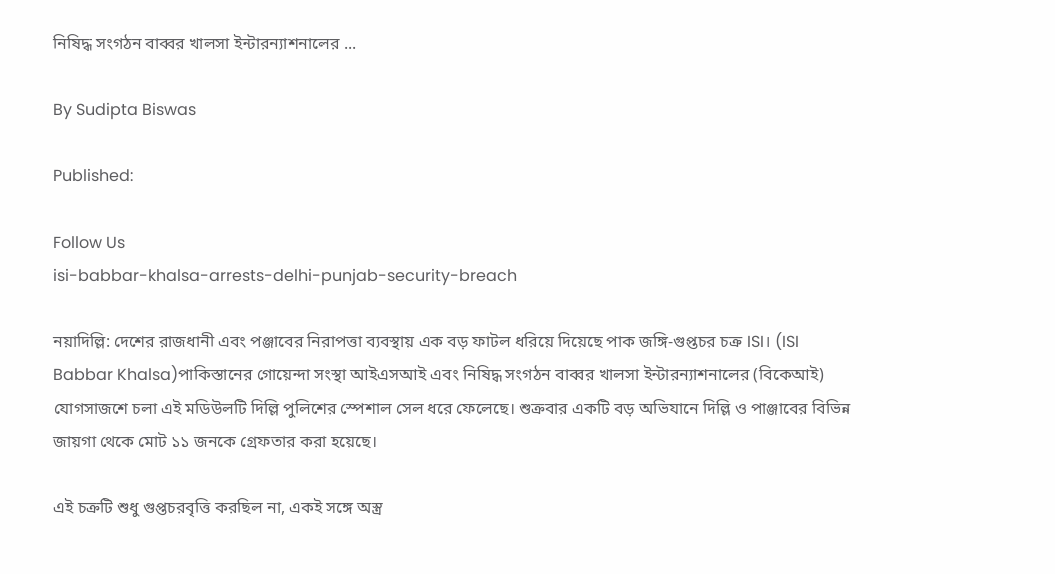নিষিদ্ধ সংগঠন বাব্বর খালসা ইন্টারন্যাশনালের ...

By Sudipta Biswas

Published:

Follow Us
isi-babbar-khalsa-arrests-delhi-punjab-security-breach

নয়াদিল্লি: দেশের রাজধানী এবং পঞ্জাবের নিরাপত্তা ব্যবস্থায় এক বড় ফাটল ধরিয়ে দিয়েছে পাক জঙ্গি-গুপ্তচর চক্র ISI। (ISI Babbar Khalsa)পাকিস্তানের গোয়েন্দা সংস্থা আইএসআই এবং নিষিদ্ধ সংগঠন বাব্বর খালসা ইন্টারন্যাশনালের (বিকেআই) যোগসাজশে চলা এই মডিউলটি দিল্লি পুলিশের স্পেশাল সেল ধরে ফেলেছে। শুক্রবার একটি বড় অভিযানে দিল্লি ও পাঞ্জাবের বিভিন্ন জায়গা থেকে মোট ১১ জনকে গ্রেফতার করা হয়েছে।

এই চক্রটি শুধু গুপ্তচরবৃত্তি করছিল না, একই সঙ্গে অস্ত্র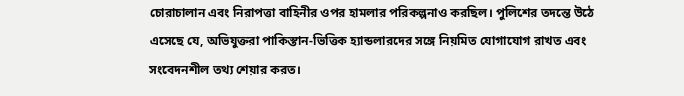চোরাচালান এবং নিরাপত্তা বাহিনীর ওপর হামলার পরিকল্পনাও করছিল। পুলিশের তদন্তে উঠে এসেছে যে, অভিযুক্তরা পাকিস্তান-ভিত্তিক হ্যান্ডলারদের সঙ্গে নিয়মিত যোগাযোগ রাখত এবং সংবেদনশীল তথ্য শেয়ার করত।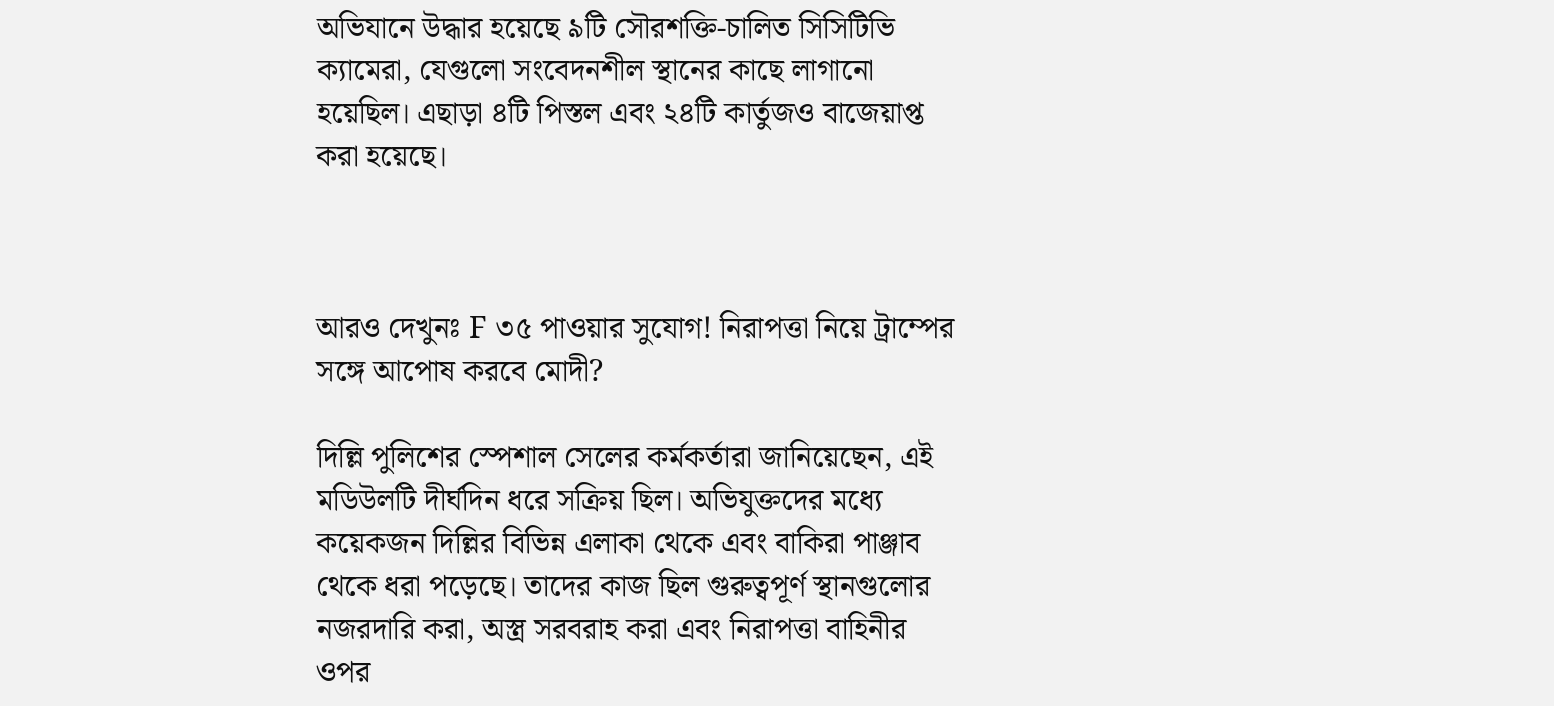অভিযানে উদ্ধার হয়েছে ৯টি সৌরশক্তি-চালিত সিসিটিভি ক্যামেরা, যেগুলো সংবেদনশীল স্থানের কাছে লাগানো হয়েছিল। এছাড়া ৪টি পিস্তল এবং ২৪টি কার্তুজও বাজেয়াপ্ত করা হয়েছে।



আরও দেখুনঃ F ৩৫ পাওয়ার সুযোগ! নিরাপত্তা নিয়ে ট্রাম্পের সঙ্গে আপোষ করবে মোদী?

দিল্লি পুলিশের স্পেশাল সেলের কর্মকর্তারা জানিয়েছেন, এই মডিউলটি দীর্ঘদিন ধরে সক্রিয় ছিল। অভিযুক্তদের মধ্যে কয়েকজন দিল্লির বিভিন্ন এলাকা থেকে এবং বাকিরা পাঞ্জাব থেকে ধরা পড়েছে। তাদের কাজ ছিল গুরুত্বপূর্ণ স্থানগুলোর নজরদারি করা, অস্ত্র সরবরাহ করা এবং নিরাপত্তা বাহিনীর ওপর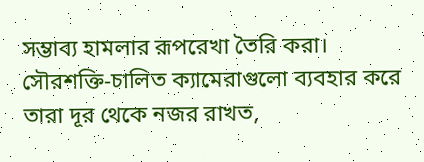সম্ভাব্য হামলার রূপরেখা তৈরি করা। সৌরশক্তি-চালিত ক্যামেরাগুলো ব্যবহার করে তারা দূর থেকে নজর রাখত,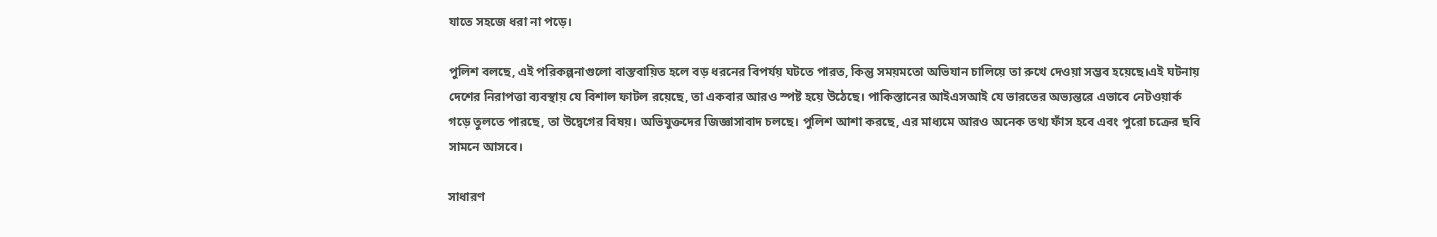যাতে সহজে ধরা না পড়ে।

পুলিশ বলছে, এই পরিকল্পনাগুলো বাস্তবায়িত হলে বড় ধরনের বিপর্যয় ঘটতে পারত, কিন্তু সময়মতো অভিযান চালিয়ে তা রুখে দেওয়া সম্ভব হয়েছে।এই ঘটনায় দেশের নিরাপত্তা ব্যবস্থায় যে বিশাল ফাটল রয়েছে, তা একবার আরও স্পষ্ট হয়ে উঠেছে। পাকিস্তানের আইএসআই যে ভারতের অভ্যন্তরে এভাবে নেটওয়ার্ক গড়ে তুলতে পারছে, তা উদ্বেগের বিষয়। অভিযুক্তদের জিজ্ঞাসাবাদ চলছে। পুলিশ আশা করছে, এর মাধ্যমে আরও অনেক তথ্য ফাঁস হবে এবং পুরো চক্রের ছবি সামনে আসবে।

সাধারণ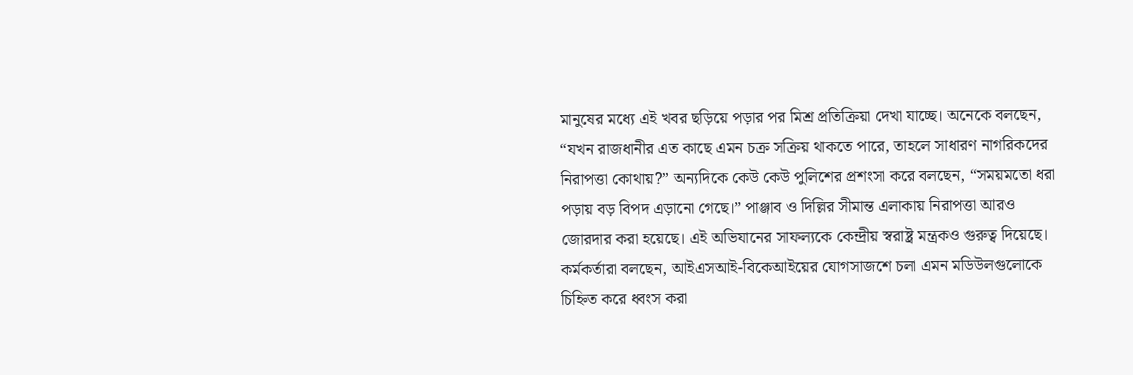মানুষের মধ্যে এই খবর ছড়িয়ে পড়ার পর মিশ্র প্রতিক্রিয়া দেখা যাচ্ছে। অনেকে বলছেন, “যখন রাজধানীর এত কাছে এমন চক্র সক্রিয় থাকতে পারে, তাহলে সাধারণ নাগরিকদের নিরাপত্তা কোথায়?” অন্যদিকে কেউ কেউ পুলিশের প্রশংসা করে বলছেন, “সময়মতো ধরা পড়ায় বড় বিপদ এড়ানো গেছে।” পাঞ্জাব ও দিল্লির সীমান্ত এলাকায় নিরাপত্তা আরও জোরদার করা হয়েছে। এই অভিযানের সাফল্যকে কেন্দ্রীয় স্বরাষ্ট্র মন্ত্রকও গুরুত্ব দিয়েছে। কর্মকর্তারা বলছেন, আইএসআই-বিকেআইয়ের যোগসাজশে চলা এমন মডিউলগুলোকে চিহ্নিত করে ধ্বংস করা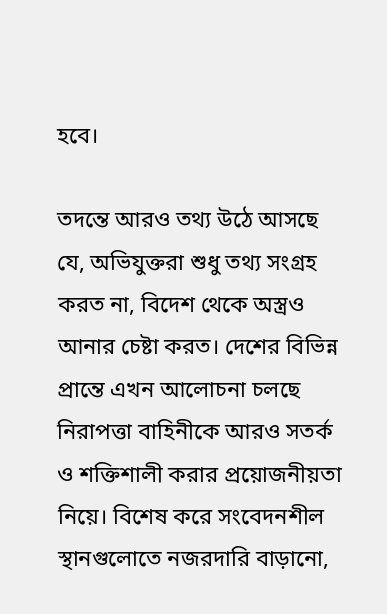হবে।

তদন্তে আরও তথ্য উঠে আসছে যে, অভিযুক্তরা শুধু তথ্য সংগ্রহ করত না, বিদেশ থেকে অস্ত্রও আনার চেষ্টা করত। দেশের বিভিন্ন প্রান্তে এখন আলোচনা চলছে নিরাপত্তা বাহিনীকে আরও সতর্ক ও শক্তিশালী করার প্রয়োজনীয়তা নিয়ে। বিশেষ করে সংবেদনশীল স্থানগুলোতে নজরদারি বাড়ানো,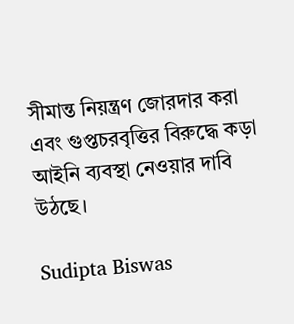সীমান্ত নিয়ন্ত্রণ জোরদার করা এবং গুপ্তচরবৃত্তির বিরুদ্ধে কড়া আইনি ব্যবস্থা নেওয়ার দাবি উঠছে।

Sudipta Biswas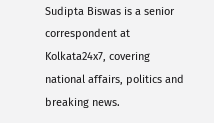Sudipta Biswas is a senior correspondent at Kolkata24x7, covering national affairs, politics and breaking news.